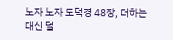노자 노자 도덕경 48장, 더하는 대신 덜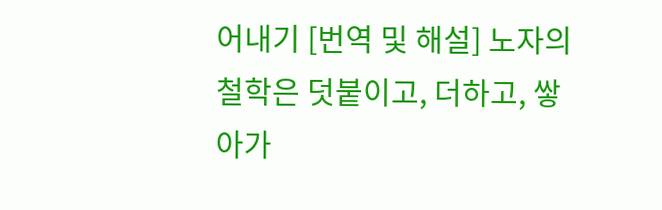어내기 [번역 및 해설] 노자의 철학은 덧붙이고, 더하고, 쌓아가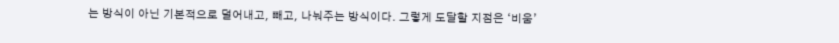는 방식이 아닌 기본적으로 덜어내고, 빼고, 나눠주는 방식이다. 그렇게 도달할 지점은 ‘비움’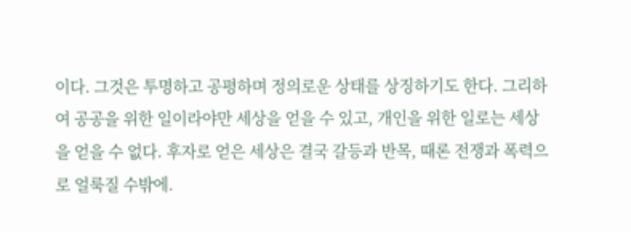이다. 그것은 투명하고 공평하며 정의로운 상태를 상징하기도 한다. 그리하여 공공을 위한 일이라야만 세상을 얻을 수 있고, 개인을 위한 일로는 세상을 얻을 수 없다. 후자로 얻은 세상은 결국 갈등과 반목, 때론 전쟁과 폭력으로 얼룩질 수밖에.